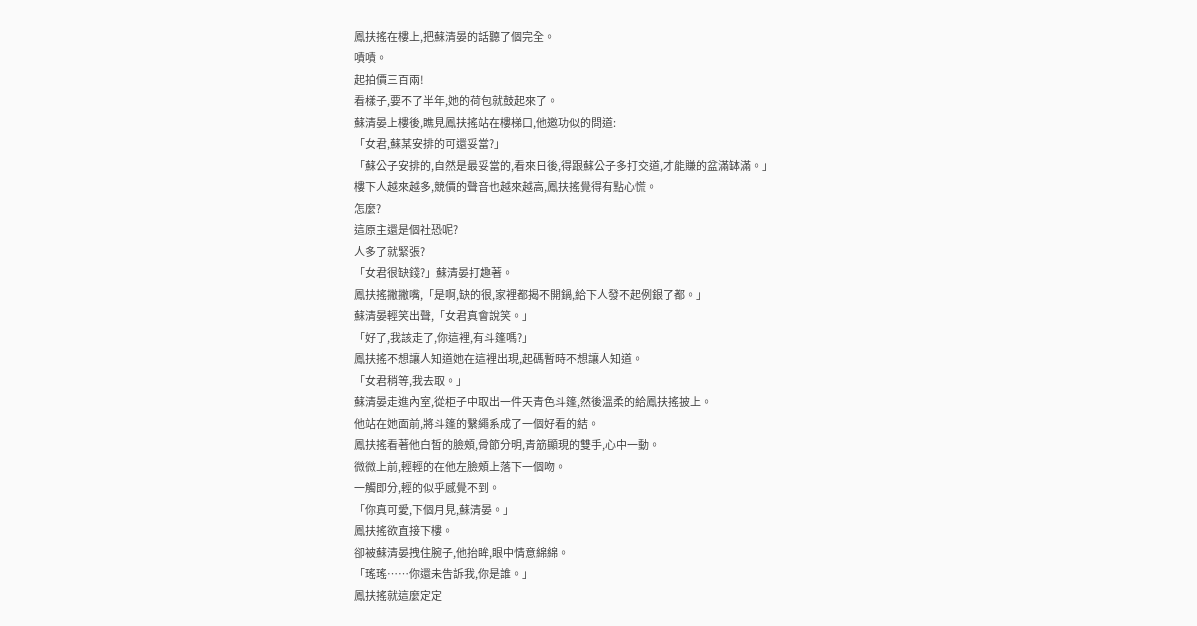鳳扶搖在樓上,把蘇清晏的話聽了個完全。
嘖嘖。
起拍價三百兩!
看樣子,要不了半年,她的荷包就鼓起來了。
蘇清晏上樓後,瞧見鳳扶搖站在樓梯口,他邀功似的問道:
「女君,蘇某安排的可還妥當?」
「蘇公子安排的,自然是最妥當的,看來日後,得跟蘇公子多打交道,才能賺的盆滿缽滿。」
樓下人越來越多,競價的聲音也越來越高,鳳扶搖覺得有點心慌。
怎麼?
這原主還是個社恐呢?
人多了就緊張?
「女君很缺錢?」蘇清晏打趣著。
鳳扶搖撇撇嘴,「是啊,缺的很,家裡都揭不開鍋,給下人發不起例銀了都。」
蘇清晏輕笑出聲,「女君真會說笑。」
「好了,我該走了,你這裡,有斗篷嗎?」
鳳扶搖不想讓人知道她在這裡出現,起碼暫時不想讓人知道。
「女君稍等,我去取。」
蘇清晏走進內室,從柜子中取出一件天青色斗篷,然後溫柔的給鳳扶搖披上。
他站在她面前,將斗篷的繫繩系成了一個好看的結。
鳳扶搖看著他白皙的臉頰,骨節分明,青筋顯現的雙手,心中一動。
微微上前,輕輕的在他左臉頰上落下一個吻。
一觸即分,輕的似乎感覺不到。
「你真可愛,下個月見,蘇清晏。」
鳳扶搖欲直接下樓。
卻被蘇清晏拽住腕子,他抬眸,眼中情意綿綿。
「瑤瑤……你還未告訴我,你是誰。」
鳳扶搖就這麼定定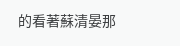的看著蘇清晏那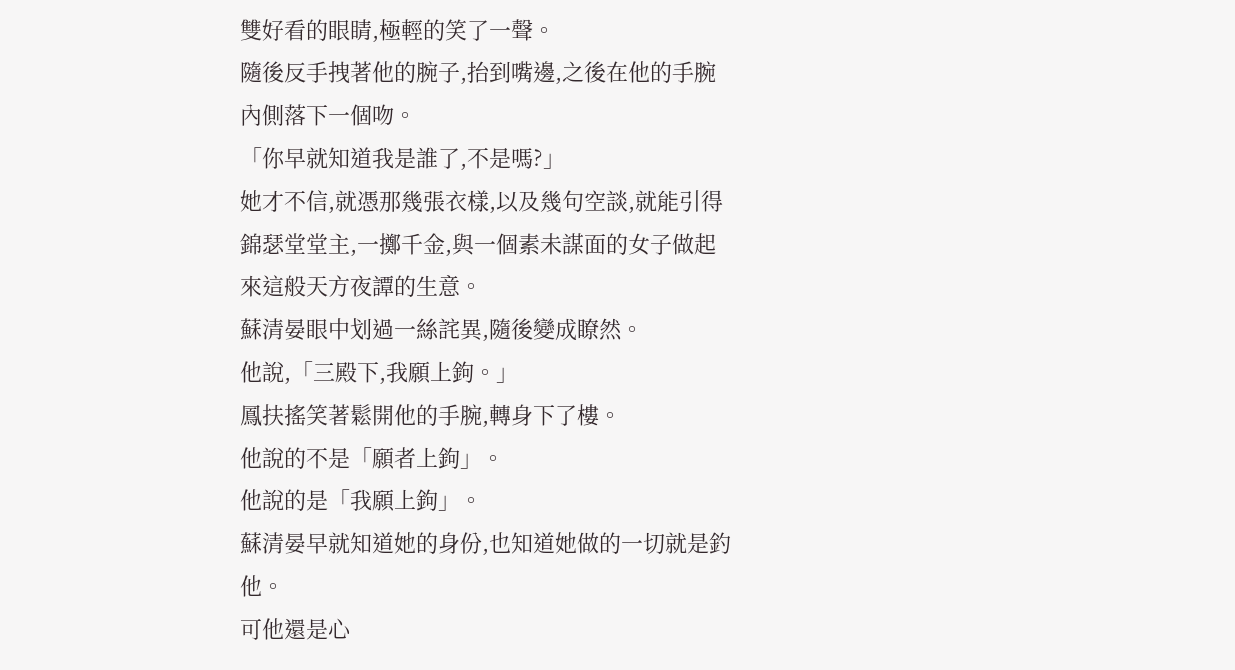雙好看的眼睛,極輕的笑了一聲。
隨後反手拽著他的腕子,抬到嘴邊,之後在他的手腕內側落下一個吻。
「你早就知道我是誰了,不是嗎?」
她才不信,就憑那幾張衣樣,以及幾句空談,就能引得錦瑟堂堂主,一擲千金,與一個素未謀面的女子做起來這般天方夜譚的生意。
蘇清晏眼中划過一絲詫異,隨後變成瞭然。
他說,「三殿下,我願上鉤。」
鳳扶搖笑著鬆開他的手腕,轉身下了樓。
他說的不是「願者上鉤」。
他說的是「我願上鉤」。
蘇清晏早就知道她的身份,也知道她做的一切就是釣他。
可他還是心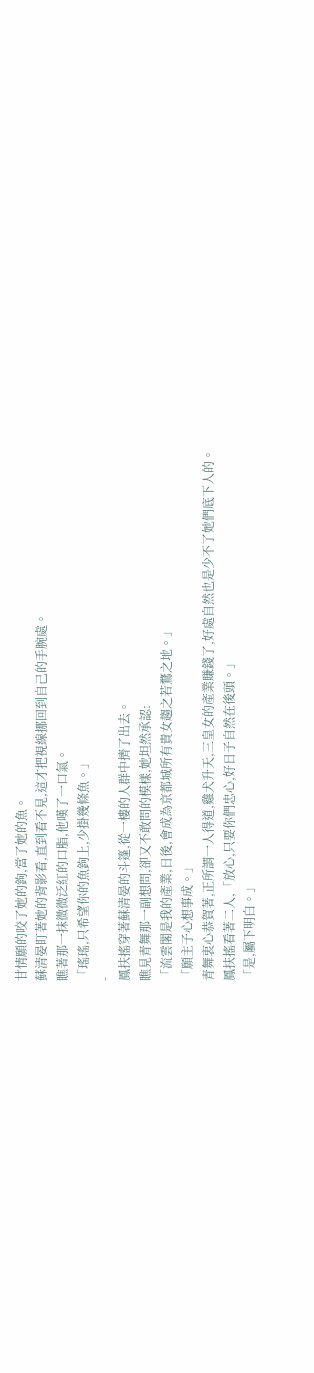甘情願的咬了她的鉤,當了她的魚。
蘇清晏盯著她的背影看,直到看不見,這才把視線挪回到自己的手腕處。
瞧著那一抹微微泛紅的口脂,他嘆了一口氣。
「瑤瑤,只希望你的魚鉤上,少掛幾條魚。」
-
鳳扶搖穿著蘇清晏的斗篷,從一樓的人群中擠了出去。
瞧見青舞那一副想問,卻又不敢問的模樣,她坦然承認:
「流雲閣是我的產業,日後,會成為京都城所有貴女趨之若鶩之地。」
「願主子心想事成。」
青舞衷心恭賀著,正所謂一人得道,雞犬升天,三皇女的產業賺錢了,好處自然也是少不了她們底下人的。
鳳扶搖看著二人,「放心,只要你們忠心,好日子自然在後頭。」
「是,屬下明白。」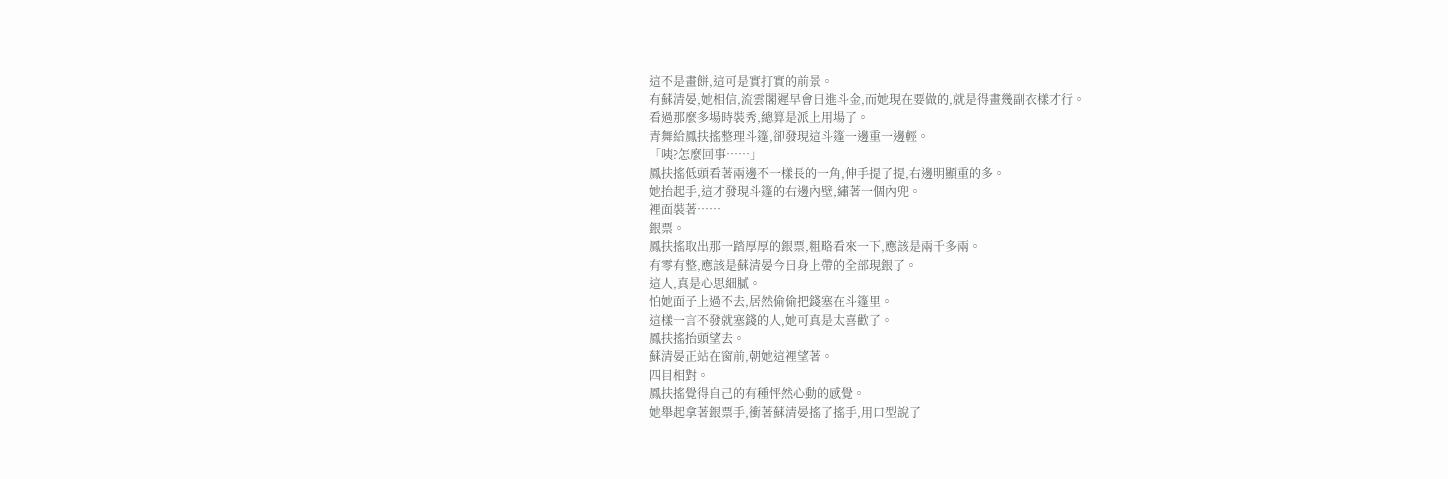這不是畫餅,這可是實打實的前景。
有蘇清晏,她相信,流雲閣遲早會日進斗金,而她現在要做的,就是得畫幾副衣樣才行。
看過那麼多場時裝秀,總算是派上用場了。
青舞給鳳扶搖整理斗篷,卻發現這斗篷一邊重一邊輕。
「咦?怎麼回事……」
鳳扶搖低頭看著兩邊不一樣長的一角,伸手提了提,右邊明顯重的多。
她抬起手,這才發現斗篷的右邊內壁,繡著一個內兜。
裡面裝著……
銀票。
鳳扶搖取出那一踏厚厚的銀票,粗略看來一下,應該是兩千多兩。
有零有整,應該是蘇清晏今日身上帶的全部現銀了。
這人,真是心思細膩。
怕她面子上過不去,居然偷偷把錢塞在斗篷里。
這樣一言不發就塞錢的人,她可真是太喜歡了。
鳳扶搖抬頭望去。
蘇清晏正站在窗前,朝她這裡望著。
四目相對。
鳳扶搖覺得自己的有種怦然心動的感覺。
她舉起拿著銀票手,衝著蘇清晏搖了搖手,用口型說了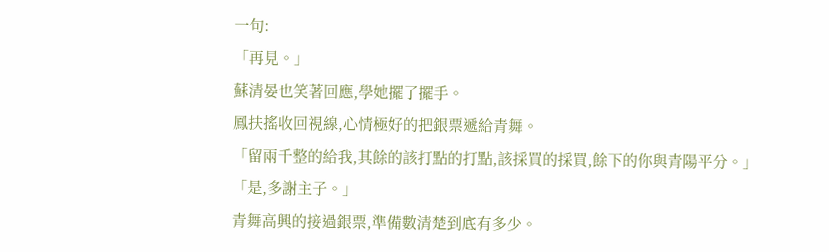一句:
「再見。」
蘇清晏也笑著回應,學她擺了擺手。
鳳扶搖收回視線,心情極好的把銀票遞給青舞。
「留兩千整的給我,其餘的該打點的打點,該採買的採買,餘下的你與青陽平分。」
「是,多謝主子。」
青舞高興的接過銀票,準備數清楚到底有多少。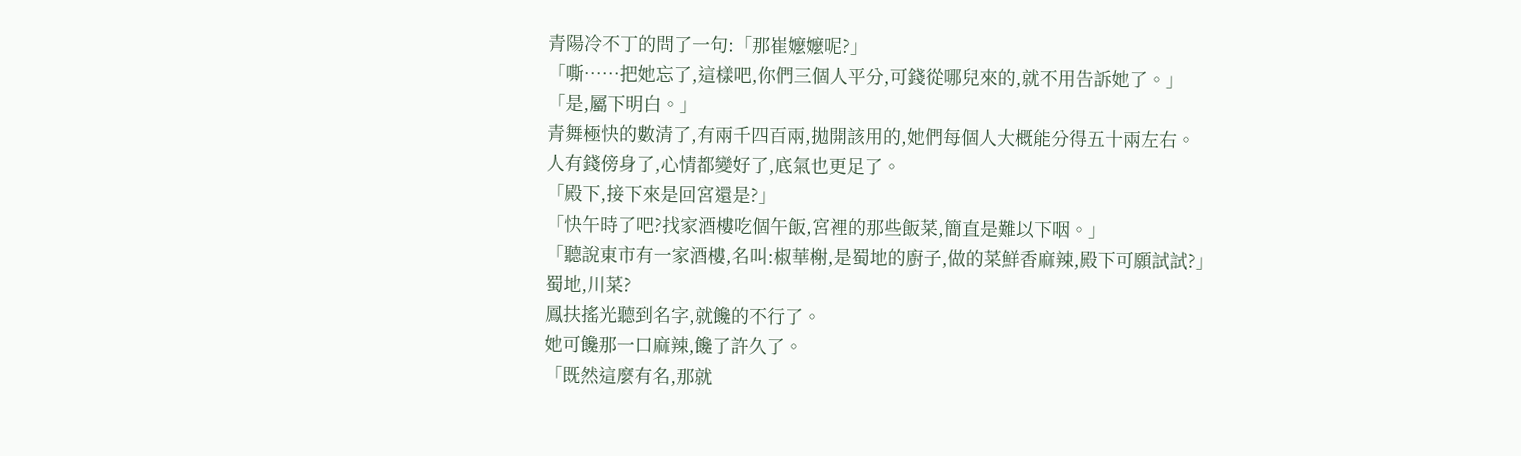青陽冷不丁的問了一句:「那崔嬤嬤呢?」
「嘶……把她忘了,這樣吧,你們三個人平分,可錢從哪兒來的,就不用告訴她了。」
「是,屬下明白。」
青舞極快的數清了,有兩千四百兩,拋開該用的,她們每個人大概能分得五十兩左右。
人有錢傍身了,心情都變好了,底氣也更足了。
「殿下,接下來是回宮還是?」
「快午時了吧?找家酒樓吃個午飯,宮裡的那些飯菜,簡直是難以下咽。」
「聽說東市有一家酒樓,名叫:椒華榭,是蜀地的廚子,做的菜鮮香麻辣,殿下可願試試?」
蜀地,川菜?
鳳扶搖光聽到名字,就饞的不行了。
她可饞那一口麻辣,饞了許久了。
「既然這麼有名,那就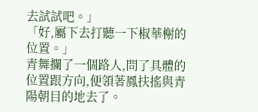去試試吧。」
「好,屬下去打聽一下椒華榭的位置。」
青舞攔了一個路人,問了具體的位置跟方向,便領著鳳扶搖與青陽朝目的地去了。